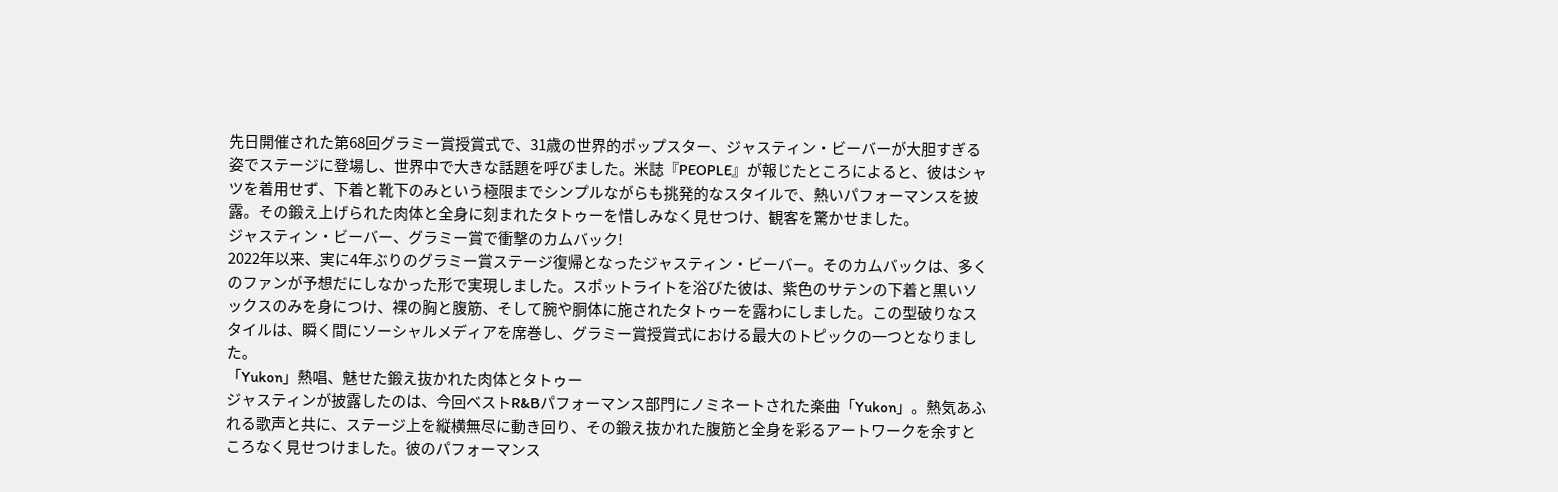先日開催された第68回グラミー賞授賞式で、31歳の世界的ポップスター、ジャスティン・ビーバーが大胆すぎる姿でステージに登場し、世界中で大きな話題を呼びました。米誌『PEOPLE』が報じたところによると、彼はシャツを着用せず、下着と靴下のみという極限までシンプルながらも挑発的なスタイルで、熱いパフォーマンスを披露。その鍛え上げられた肉体と全身に刻まれたタトゥーを惜しみなく見せつけ、観客を驚かせました。
ジャスティン・ビーバー、グラミー賞で衝撃のカムバック!
2022年以来、実に4年ぶりのグラミー賞ステージ復帰となったジャスティン・ビーバー。そのカムバックは、多くのファンが予想だにしなかった形で実現しました。スポットライトを浴びた彼は、紫色のサテンの下着と黒いソックスのみを身につけ、裸の胸と腹筋、そして腕や胴体に施されたタトゥーを露わにしました。この型破りなスタイルは、瞬く間にソーシャルメディアを席巻し、グラミー賞授賞式における最大のトピックの一つとなりました。
「Yukon」熱唱、魅せた鍛え抜かれた肉体とタトゥー
ジャスティンが披露したのは、今回ベストR&Bパフォーマンス部門にノミネートされた楽曲「Yukon」。熱気あふれる歌声と共に、ステージ上を縦横無尽に動き回り、その鍛え抜かれた腹筋と全身を彩るアートワークを余すところなく見せつけました。彼のパフォーマンス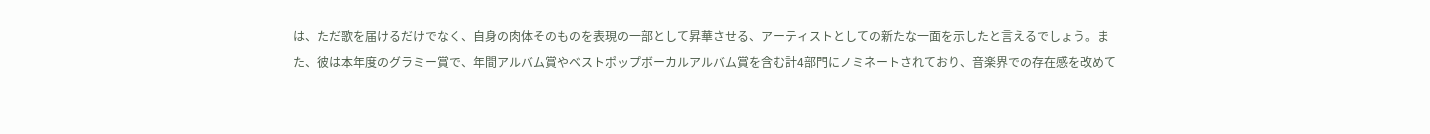は、ただ歌を届けるだけでなく、自身の肉体そのものを表現の一部として昇華させる、アーティストとしての新たな一面を示したと言えるでしょう。また、彼は本年度のグラミー賞で、年間アルバム賞やベストポップボーカルアルバム賞を含む計4部門にノミネートされており、音楽界での存在感を改めて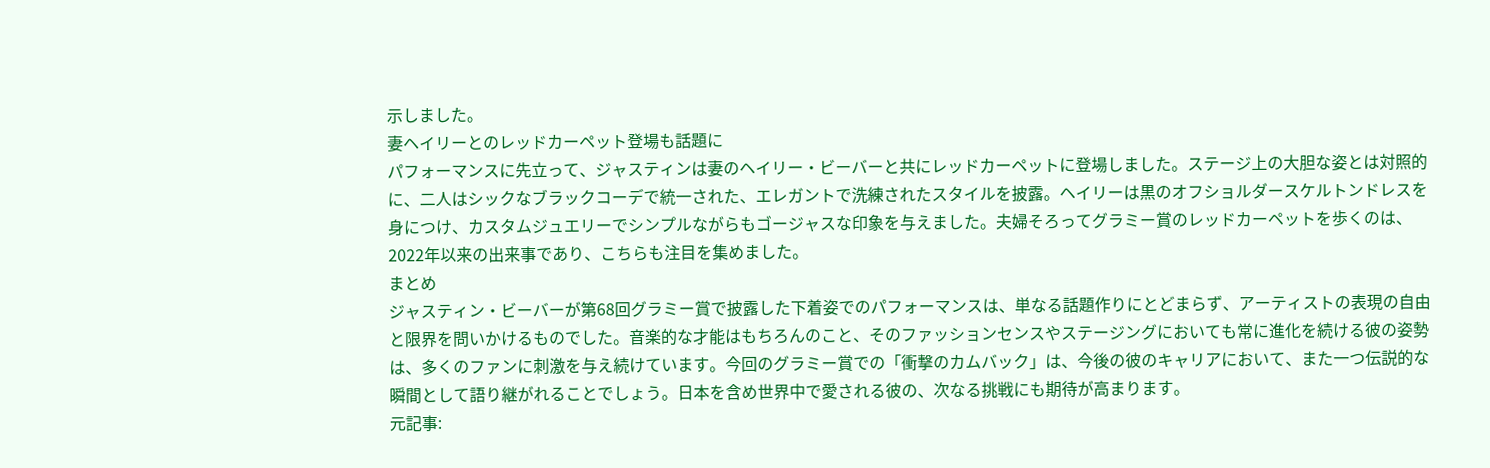示しました。
妻ヘイリーとのレッドカーペット登場も話題に
パフォーマンスに先立って、ジャスティンは妻のヘイリー・ビーバーと共にレッドカーペットに登場しました。ステージ上の大胆な姿とは対照的に、二人はシックなブラックコーデで統一された、エレガントで洗練されたスタイルを披露。ヘイリーは黒のオフショルダースケルトンドレスを身につけ、カスタムジュエリーでシンプルながらもゴージャスな印象を与えました。夫婦そろってグラミー賞のレッドカーペットを歩くのは、2022年以来の出来事であり、こちらも注目を集めました。
まとめ
ジャスティン・ビーバーが第68回グラミー賞で披露した下着姿でのパフォーマンスは、単なる話題作りにとどまらず、アーティストの表現の自由と限界を問いかけるものでした。音楽的な才能はもちろんのこと、そのファッションセンスやステージングにおいても常に進化を続ける彼の姿勢は、多くのファンに刺激を与え続けています。今回のグラミー賞での「衝撃のカムバック」は、今後の彼のキャリアにおいて、また一つ伝説的な瞬間として語り継がれることでしょう。日本を含め世界中で愛される彼の、次なる挑戦にも期待が高まります。
元記事: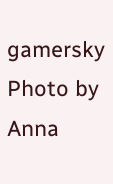gamersky
Photo by Anna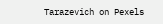Tarazevich on Pexels